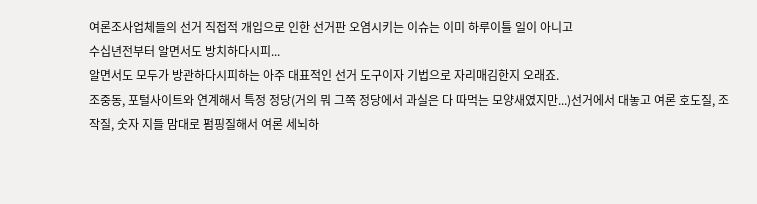여론조사업체들의 선거 직접적 개입으로 인한 선거판 오염시키는 이슈는 이미 하루이틀 일이 아니고
수십년전부터 알면서도 방치하다시피...
알면서도 모두가 방관하다시피하는 아주 대표적인 선거 도구이자 기법으로 자리매김한지 오래죠.
조중동, 포털사이트와 연계해서 특정 정당(거의 뭐 그쪽 정당에서 과실은 다 따먹는 모양새였지만...)선거에서 대놓고 여론 호도질, 조작질, 숫자 지들 맘대로 펌핑질해서 여론 세뇌하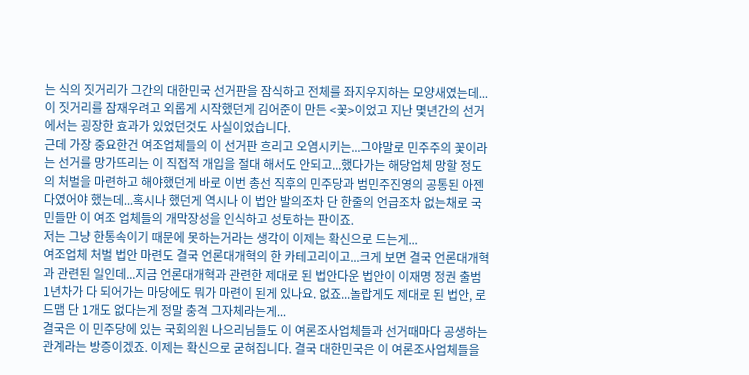는 식의 짓거리가 그간의 대한민국 선거판을 잠식하고 전체를 좌지우지하는 모양새였는데...
이 짓거리를 잠재우려고 외롭게 시작했던게 김어준이 만든 <꽃>이었고 지난 몇년간의 선거에서는 굉장한 효과가 있었던것도 사실이었습니다.
근데 가장 중요한건 여조업체들의 이 선거판 흐리고 오염시키는...그야말로 민주주의 꽃이라는 선거를 망가뜨리는 이 직접적 개입을 절대 해서도 안되고...했다가는 해당업체 망할 정도의 처벌을 마련하고 해야했던게 바로 이번 총선 직후의 민주당과 범민주진영의 공통된 아젠다였어야 했는데...혹시나 했던게 역시나 이 법안 발의조차 단 한줄의 언급조차 없는채로 국민들만 이 여조 업체들의 개막장성을 인식하고 성토하는 판이죠.
저는 그냥 한통속이기 때문에 못하는거라는 생각이 이제는 확신으로 드는게...
여조업체 처벌 법안 마련도 결국 언론대개혁의 한 카테고리이고...크게 보면 결국 언론대개혁과 관련된 일인데...지금 언론대개혁과 관련한 제대로 된 법안다운 법안이 이재명 정권 출범 1년차가 다 되어가는 마당에도 뭐가 마련이 된게 있나요. 없죠...놀랍게도 제대로 된 법안, 로드맵 단 1개도 없다는게 정말 충격 그자체라는게...
결국은 이 민주당에 있는 국회의원 나으리님들도 이 여론조사업체들과 선거때마다 공생하는 관계라는 방증이겠죠. 이제는 확신으로 굳혀집니다. 결국 대한민국은 이 여론조사업체들을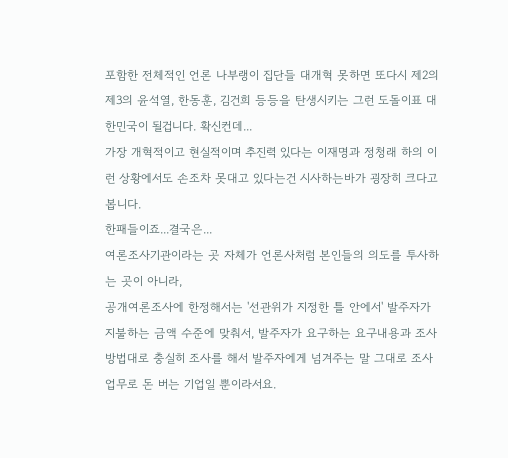포함한 전체적인 언론 나부랭이 집단들 대개혁 못하면 또다시 제2의 제3의 윤석열, 한동훈, 김건희 등등을 탄생시키는 그런 도돌이표 대한민국이 될겁니다. 확신컨데...
가장 개혁적이고 현실적이며 추진력 있다는 이재명과 정청래 하의 이런 상황에서도 손조차 못대고 있다는건 시사하는바가 굉장히 크다고 봅니다.
한패들이죠...결국은...
여론조사기관이라는 곳 자체가 언론사처럼 본인들의 의도를 투사하는 곳이 아니라,
공개여론조사에 한정해서는 '선관위가 지정한 틀 안에서' 발주자가 지불하는 금액 수준에 맞춰서, 발주자가 요구하는 요구내용과 조사방법대로 충실히 조사를 해서 발주자에게 넘겨주는 말 그대로 조사업무로 돈 버는 기업일 뿐이라서요.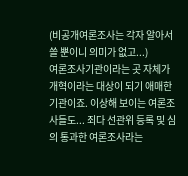(비공개여론조사는 각자 알아서 쓸 뿐이니 의미가 없고...)
여론조사기관이라는 곳 자체가 개혁이라는 대상이 되기 애매한 기관이죠. 이상해 보이는 여론조사들도... 죄다 선관위 등록 및 심의 통과한 여론조사라는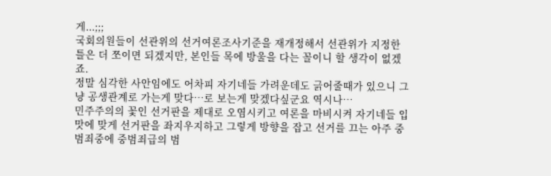게...;;;
국회의원들이 선관위의 선거여론조사기준을 재개정해서 선관위가 지정한 틀은 더 쪼이면 되겠지만, 본인들 목에 방울을 다는 꼴이니 할 생각이 없겠죠.
정말 심각한 사안임에도 어차피 자기네들 가려운데도 긁어줄때가 있으니 그냥 공생관계로 가는게 맞다…로 보는게 맞겠다싶군요 역시나…
민주주의의 꽃인 선거판을 제대로 오염시키고 여론을 마비시켜 자기네들 입맛에 맞게 선거판을 좌지우지하고 그렇게 방향을 잡고 선거를 끄는 아주 중범죄중에 중범죄급의 범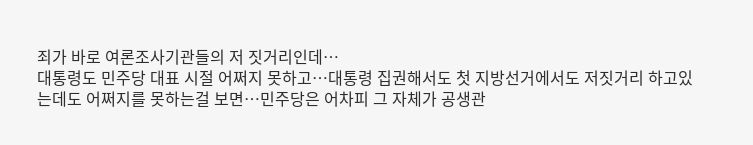죄가 바로 여론조사기관들의 저 짓거리인데…
대통령도 민주당 대표 시절 어쩌지 못하고…대통령 집권해서도 첫 지방선거에서도 저짓거리 하고있는데도 어쩌지를 못하는걸 보면…민주당은 어차피 그 자체가 공생관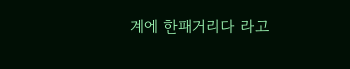계에 한패거리다 라고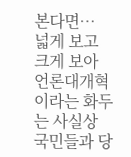본다면…
넓게 보고 크게 보아 언론대개혁이라는 화두는 사실상 국민들과 당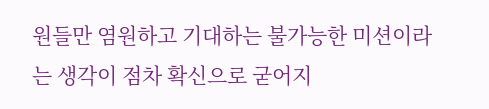원들만 염원하고 기대하는 불가능한 미션이라는 생각이 점차 확신으로 굳어지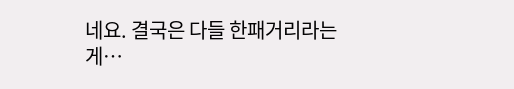네요. 결국은 다들 한패거리라는게…